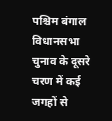पश्चिम बंगाल विधानसभा चुनाव के दूसरे चरण में कई जगहों से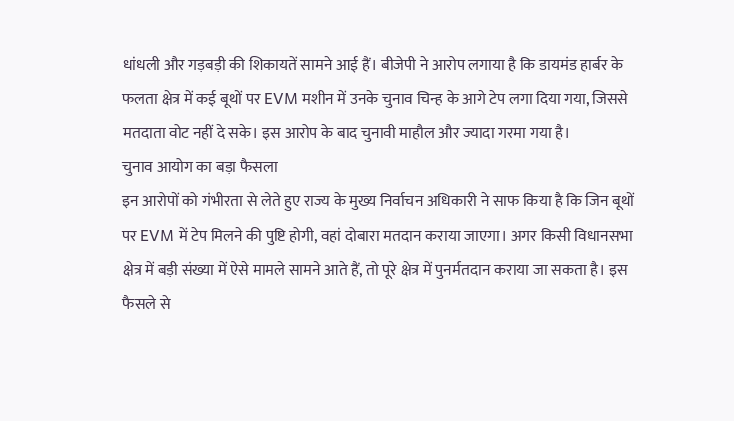धांधली और गड़बड़ी की शिकायतें सामने आई हैं। बीजेपी ने आरोप लगाया है कि डायमंड हार्बर के फलता क्षेत्र में कई बूथों पर EVM मशीन में उनके चुनाव चिन्ह के आगे टेप लगा दिया गया, जिससे मतदाता वोट नहीं दे सके। इस आरोप के बाद चुनावी माहौल और ज्यादा गरमा गया है।
चुनाव आयोग का बड़ा फैसला
इन आरोपों को गंभीरता से लेते हुए राज्य के मुख्य निर्वाचन अधिकारी ने साफ किया है कि जिन बूथों पर EVM में टेप मिलने की पुष्टि होगी, वहां दोबारा मतदान कराया जाएगा। अगर किसी विधानसभा क्षेत्र में बड़ी संख्या में ऐसे मामले सामने आते हैं, तो पूरे क्षेत्र में पुनर्मतदान कराया जा सकता है। इस फैसले से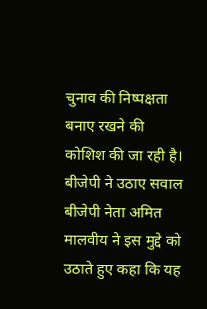चुनाव की निष्पक्षता बनाए रखने की कोशिश की जा रही है।
बीजेपी ने उठाए सवाल
बीजेपी नेता अमित मालवीय ने इस मुद्दे को उठाते हुए कहा कि यह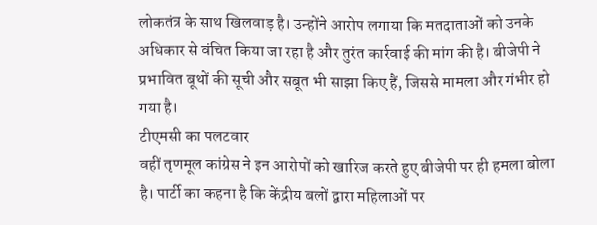लोकतंत्र के साथ खिलवाड़ है। उन्होंने आरोप लगाया कि मतदाताओं को उनके अधिकार से वंचित किया जा रहा है और तुरंत कार्रवाई की मांग की है। बीजेपी ने प्रभावित बूथों की सूची और सबूत भी साझा किए हैं, जिससे मामला और गंभीर हो गया है।
टीएमसी का पलटवार
वहीं तृणमूल कांग्रेस ने इन आरोपों को खारिज करते हुए बीजेपी पर ही हमला बोला है। पार्टी का कहना है कि केंद्रीय बलों द्वारा महिलाओं पर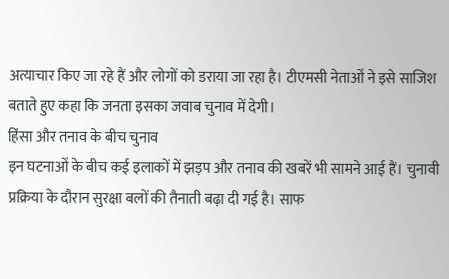अत्याचार किए जा रहे हैं और लोगों को डराया जा रहा है। टीएमसी नेताओं ने इसे साजिश बताते हुए कहा कि जनता इसका जवाब चुनाव में देगी।
हिंसा और तनाव के बीच चुनाव
इन घटनाओं के बीच कई इलाकों में झड़प और तनाव की खबरें भी सामने आई हैं। चुनावी प्रक्रिया के दौरान सुरक्षा बलों की तैनाती बढ़ा दी गई है। साफ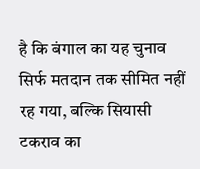है कि बंगाल का यह चुनाव सिर्फ मतदान तक सीमित नहीं रह गया, बल्कि सियासी टकराव का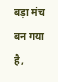बड़ा मंच बन गया है,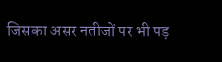जिसका असर नतीजों पर भी पड़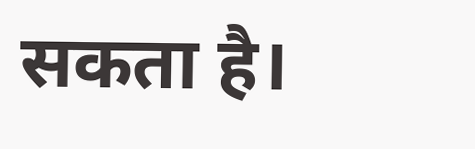सकता है।